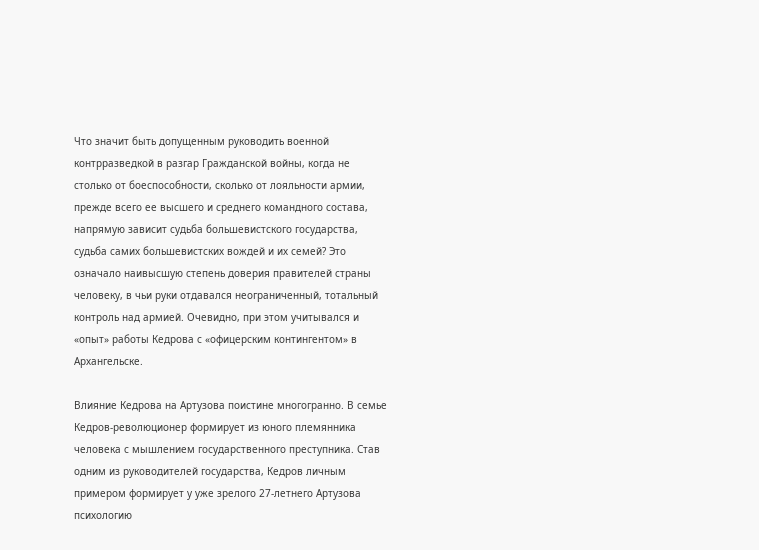Что значит быть допущенным руководить военной контрразведкой в разгар Гражданской войны, когда не столько от боеспособности, сколько от лояльности армии, прежде всего ее высшего и среднего командного состава, напрямую зависит судьба большевистского государства, судьба самих большевистских вождей и их семей? Это означало наивысшую степень доверия правителей страны человеку, в чьи руки отдавался неограниченный, тотальный контроль над армией. Очевидно, при этом учитывался и «опыт» работы Кедрова с «офицерским контингентом» в Архангельске.

Влияние Кедрова на Артузова поистине многогранно. В семье Кедров-революционер формирует из юного племянника человека с мышлением государственного преступника. Став одним из руководителей государства, Кедров личным примером формирует у уже зрелого 27-летнего Артузова психологию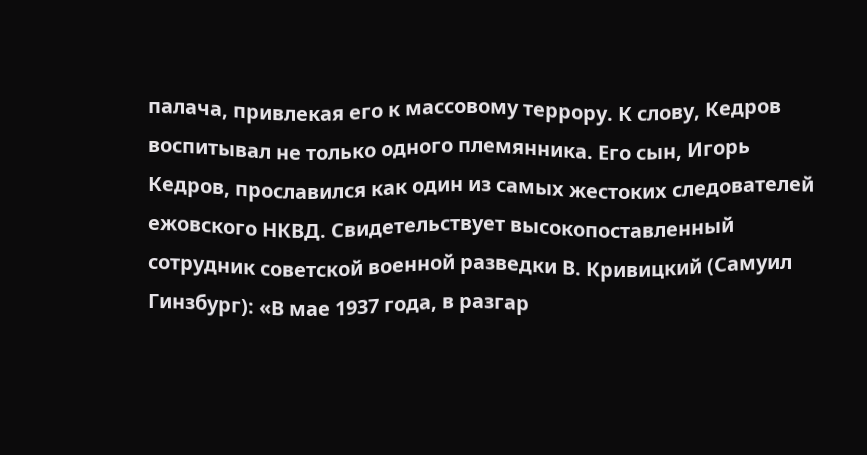палача, привлекая его к массовому террору. К слову, Кедров воспитывал не только одного племянника. Его сын, Игорь Кедров, прославился как один из самых жестоких следователей ежовского НКВД. Свидетельствует высокопоставленный сотрудник советской военной разведки В. Кривицкий (Самуил Гинзбург): «В мае 1937 года, в разгар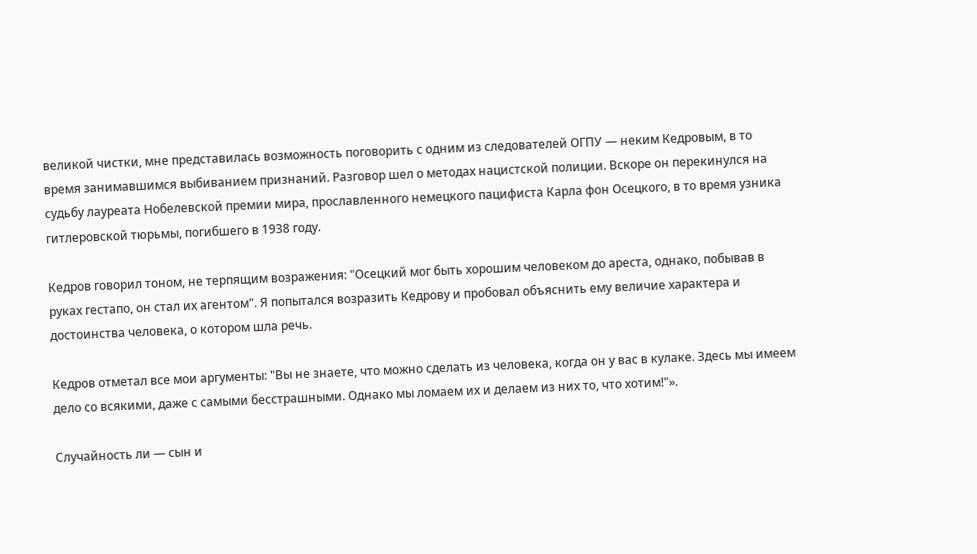великой чистки, мне представилась возможность поговорить с одним из следователей ОГПУ — неким Кедровым, в то время занимавшимся выбиванием признаний. Разговор шел о методах нацистской полиции. Вскоре он перекинулся на судьбу лауреата Нобелевской премии мира, прославленного немецкого пацифиста Карла фон Осецкого, в то время узника гитлеровской тюрьмы, погибшего в 1938 году.

Кедров говорил тоном, не терпящим возражения: "Осецкий мог быть хорошим человеком до ареста, однако, побывав в руках гестапо, он стал их агентом". Я попытался возразить Кедрову и пробовал объяснить ему величие характера и достоинства человека, о котором шла речь.

Кедров отметал все мои аргументы: "Вы не знаете, что можно сделать из человека, когда он у вас в кулаке. Здесь мы имеем дело со всякими, даже с самыми бесстрашными. Однако мы ломаем их и делаем из них то, что хотим!"».

Случайность ли — сын и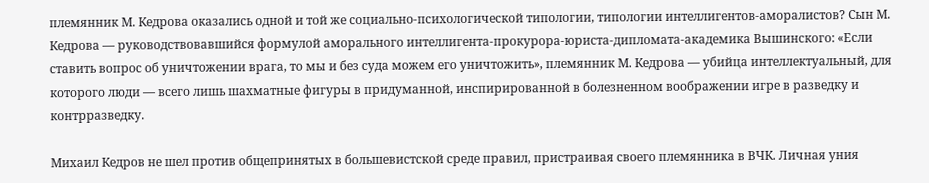племянник М. Кедрова оказались одной и той же социально-психологической типологии, типологии интеллигентов-аморалистов? Сын М. Кедрова — руководствовавшийся формулой аморального интеллигента-прокурора-юриста-дипломата-академика Вышинского: «Если ставить вопрос об уничтожении врага, то мы и без суда можем его уничтожить», племянник М. Кедрова — убийца интеллектуальный, для которого люди — всего лишь шахматные фигуры в придуманной, инспирированной в болезненном воображении игре в разведку и контрразведку.

Михаил Кедров не шел против общепринятых в большевистской среде правил, пристраивая своего племянника в ВЧК. Личная уния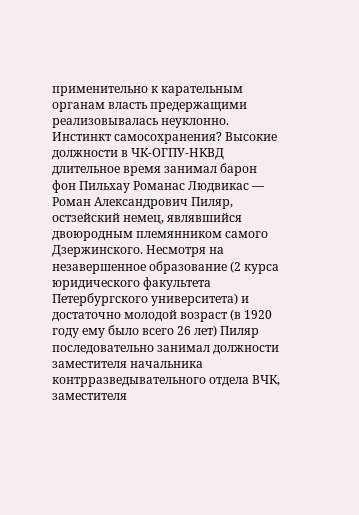применительно к карательным органам власть предержащими реализовывалась неуклонно. Инстинкт самосохранения? Высокие должности в ЧК-ОГПУ-НКВД длительное время занимал барон фон Пильхау Романас Людвикас — Роман Александрович Пиляр, остзейский немец, являвшийся двоюродным племянником самого Дзержинского. Несмотря на незавершенное образование (2 курса юридического факультета Петербургского университета) и достаточно молодой возраст (в 1920 году ему было всего 26 лет) Пиляр последовательно занимал должности заместителя начальника контрразведывательного отдела ВЧК, заместителя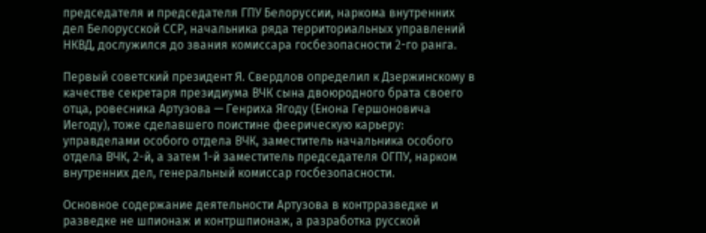председателя и председателя ГПУ Белоруссии, наркома внутренних дел Белорусской ССР, начальника ряда территориальных управлений НКВД, дослужился до звания комиссара госбезопасности 2-го ранга.

Первый советский президент Я. Свердлов определил к Дзержинскому в качестве секретаря президиума ВЧК сына двоюродного брата своего отца, ровесника Артузова — Генриха Ягоду (Енона Гершоновича Иегоду), тоже сделавшего поистине феерическую карьеру: управделами особого отдела ВЧК, заместитель начальника особого отдела ВЧК, 2-й, а затем 1-й заместитель председателя ОГПУ, нарком внутренних дел, генеральный комиссар госбезопасности.

Основное содержание деятельности Артузова в контрразведке и разведке не шпионаж и контршпионаж, а разработка русской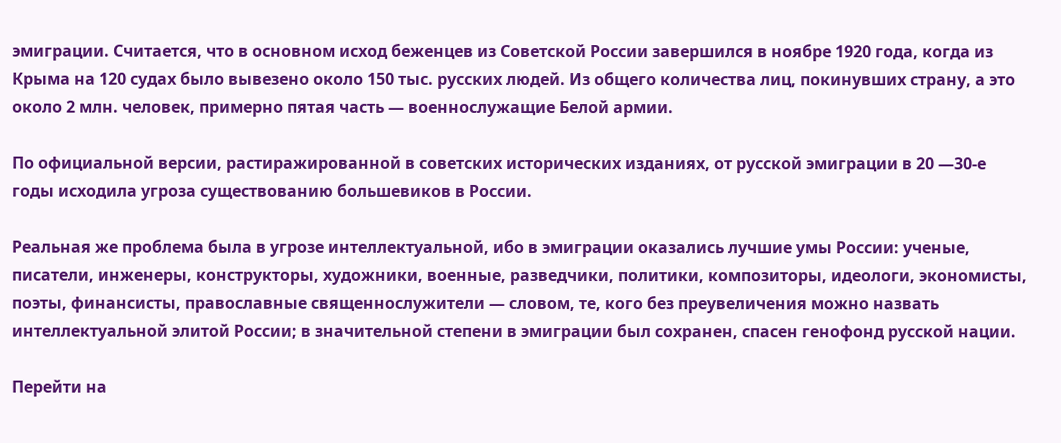эмиграции. Считается, что в основном исход беженцев из Советской России завершился в ноябре 1920 года, когда из Крыма на 120 судах было вывезено около 150 тыс. русских людей. Из общего количества лиц, покинувших страну, а это около 2 млн. человек, примерно пятая часть — военнослужащие Белой армии.

По официальной версии, растиражированной в советских исторических изданиях, от русской эмиграции в 20 —30-е годы исходила угроза существованию большевиков в России.

Реальная же проблема была в угрозе интеллектуальной, ибо в эмиграции оказались лучшие умы России: ученые, писатели, инженеры, конструкторы, художники, военные, разведчики, политики, композиторы, идеологи, экономисты, поэты, финансисты, православные священнослужители — словом, те, кого без преувеличения можно назвать интеллектуальной элитой России; в значительной степени в эмиграции был сохранен, спасен генофонд русской нации.

Перейти на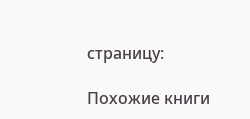страницу:

Похожие книги